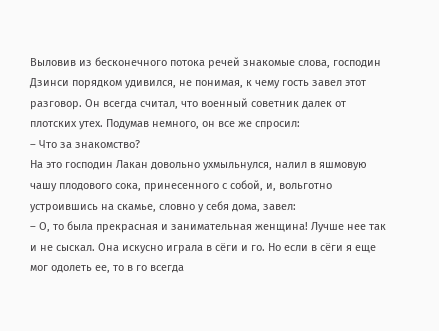Выловив из бесконечного потока речей знакомые слова, господин Дзинси порядком удивился, не понимая, к чему гость завел этот разговор. Он всегда считал, что военный советник далек от плотских утех. Подумав немного, он все же спросил:
– Что за знакомство?
На это господин Лакан довольно ухмыльнулся, налил в яшмовую чашу плодового сока, принесенного с собой, и, вольготно устроившись на скамье, словно у себя дома, завел:
– О, то была прекрасная и занимательная женщина! Лучше нее так и не сыскал. Она искусно играла в сёги и го. Но если в сёги я еще мог одолеть ее, то в го всегда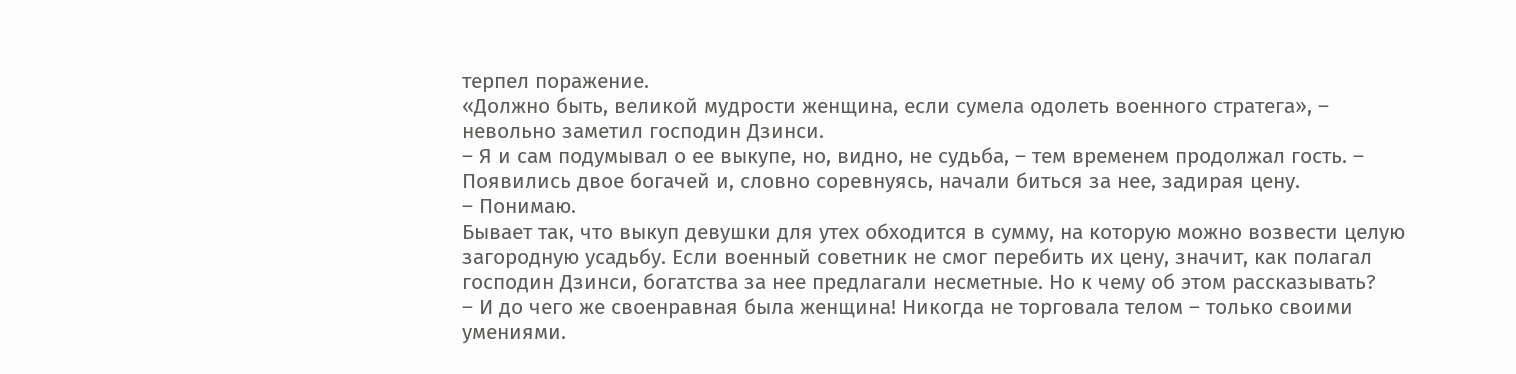терпел поражение.
«Должно быть, великой мудрости женщина, если сумела одолеть военного стратега», – невольно заметил господин Дзинси.
– Я и сам подумывал о ее выкупе, но, видно, не судьба, – тем временем продолжал гость. – Появились двое богачей и, словно соревнуясь, начали биться за нее, задирая цену.
– Понимаю.
Бывает так, что выкуп девушки для утех обходится в сумму, на которую можно возвести целую загородную усадьбу. Если военный советник не смог перебить их цену, значит, как полагал господин Дзинси, богатства за нее предлагали несметные. Но к чему об этом рассказывать?
– И до чего же своенравная была женщина! Никогда не торговала телом – только своими умениями.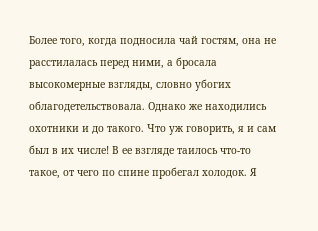Более того, когда подносила чай гостям, она не расстилалась перед ними, а бросала высокомерные взгляды, словно убогих облагодетельствовала. Однако же находились охотники и до такого. Что уж говорить, я и сам был в их числе! В ее взгляде таилось что-то такое, от чего по спине пробегал холодок. Я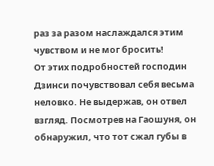раз за разом наслаждался этим чувством и не мог бросить!
От этих подробностей господин Дзинси почувствовал себя весьма неловко. Не выдержав, он отвел взгляд. Посмотрев на Гаошуня, он обнаружил, что тот сжал губы в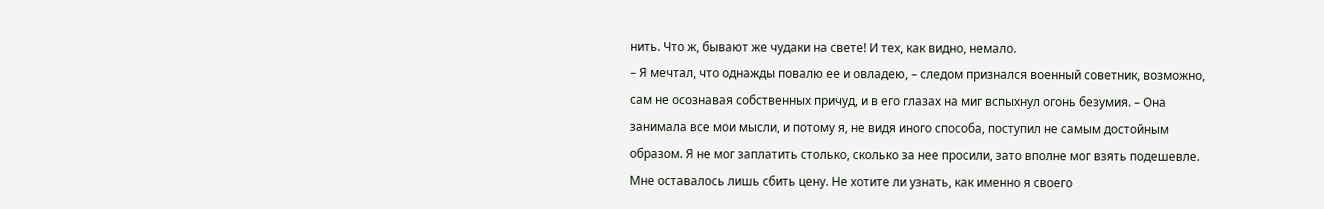нить. Что ж, бывают же чудаки на свете! И тех, как видно, немало.
– Я мечтал, что однажды повалю ее и овладею, – следом признался военный советник, возможно, сам не осознавая собственных причуд, и в его глазах на миг вспыхнул огонь безумия. – Она занимала все мои мысли, и потому я, не видя иного способа, поступил не самым достойным образом. Я не мог заплатить столько, сколько за нее просили, зато вполне мог взять подешевле. Мне оставалось лишь сбить цену. Не хотите ли узнать, как именно я своего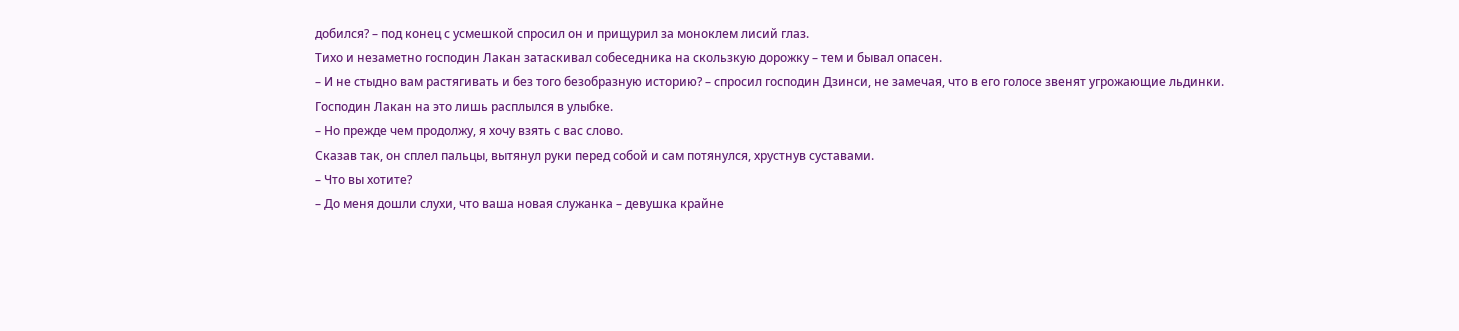добился? – под конец с усмешкой спросил он и прищурил за моноклем лисий глаз.
Тихо и незаметно господин Лакан затаскивал собеседника на скользкую дорожку – тем и бывал опасен.
– И не стыдно вам растягивать и без того безобразную историю? – спросил господин Дзинси, не замечая, что в его голосе звенят угрожающие льдинки.
Господин Лакан на это лишь расплылся в улыбке.
– Но прежде чем продолжу, я хочу взять с вас слово.
Сказав так, он сплел пальцы, вытянул руки перед собой и сам потянулся, хрустнув суставами.
– Что вы хотите?
– До меня дошли слухи, что ваша новая служанка – девушка крайне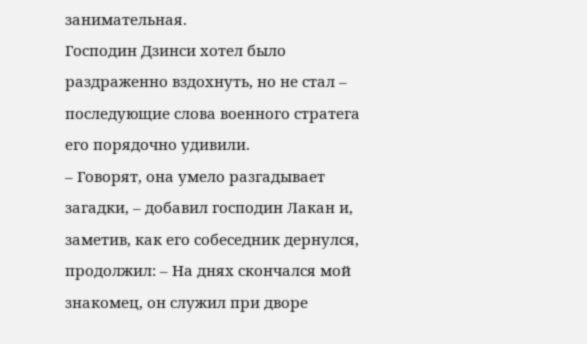занимательная.
Господин Дзинси хотел было раздраженно вздохнуть, но не стал – последующие слова военного стратега его порядочно удивили.
– Говорят, она умело разгадывает загадки, – добавил господин Лакан и, заметив, как его собеседник дернулся, продолжил: – На днях скончался мой знакомец, он служил при дворе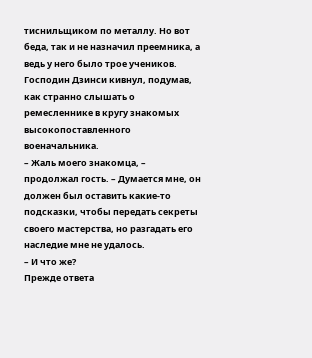тиснильщиком по металлу. Но вот беда, так и не назначил преемника, а ведь у него было трое учеников.
Господин Дзинси кивнул, подумав, как странно слышать о ремесленнике в кругу знакомых высокопоставленного военачальника.
– Жаль моего знакомца, – продолжал гость. – Думается мне, он должен был оставить какие-то подсказки, чтобы передать секреты своего мастерства, но разгадать его наследие мне не удалось.
– И что же?
Прежде ответа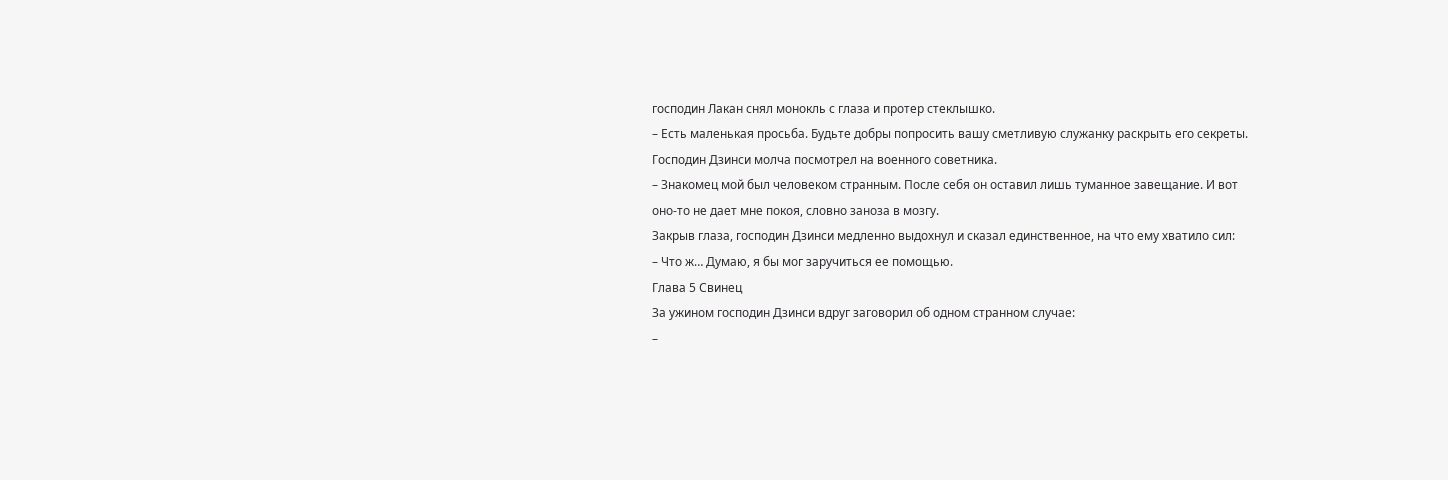господин Лакан снял монокль с глаза и протер стеклышко.
– Есть маленькая просьба. Будьте добры попросить вашу сметливую служанку раскрыть его секреты.
Господин Дзинси молча посмотрел на военного советника.
– Знакомец мой был человеком странным. После себя он оставил лишь туманное завещание. И вот оно-то не дает мне покоя, словно заноза в мозгу.
Закрыв глаза, господин Дзинси медленно выдохнул и сказал единственное, на что ему хватило сил:
– Что ж… Думаю, я бы мог заручиться ее помощью.
Глава 5 Свинец
За ужином господин Дзинси вдруг заговорил об одном странном случае:
–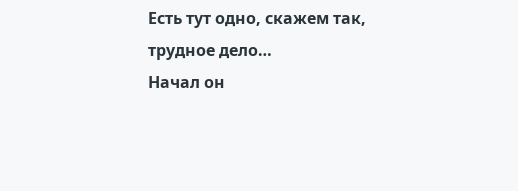Есть тут одно, скажем так, трудное дело…
Начал он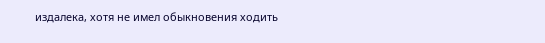издалека, хотя не имел обыкновения ходить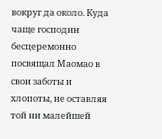вокруг да около. Куда чаще господин бесцеремонно посвящал Маомао в свои заботы и хлопоты, не оставляя той ни малейшей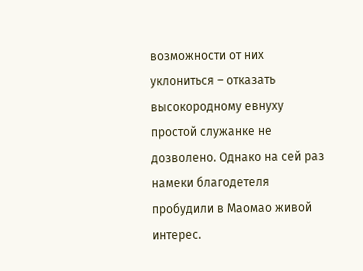возможности от них уклониться – отказать высокородному евнуху простой служанке не дозволено. Однако на сей раз намеки благодетеля пробудили в Маомао живой интерес.